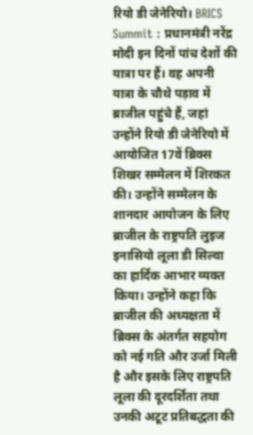रियो डी जेनेरियो। BRICS Summit : प्रधानमंत्री नरेंद्र मोदी इन दिनों पांच देशों की यात्रा पर हैं। वह अपनी यात्रा के चौथे पड़ाव में ब्राजील पहुंचे हैं, जहां उन्होंने रियो डी जेनेरियो में आयोजित 17वें ब्रिक्स शिखर सम्मेलन में शिरकत की। उन्होंने सम्मेलन के शानदार आयोजन के लिए ब्राजील के राष्ट्रपति लुइज इनासियो लूला डी सिल्वा का हार्दिक आभार व्यक्त किया। उन्होंने कहा कि ब्राजील की अध्यक्षता में ब्रिक्स के अंतर्गत सहयोग को नई गति और उर्जा मिली है और इसके लिए राष्ट्रपति लूला की दूरदर्शिता तथा उनकी अटूट प्रतिबद्धता की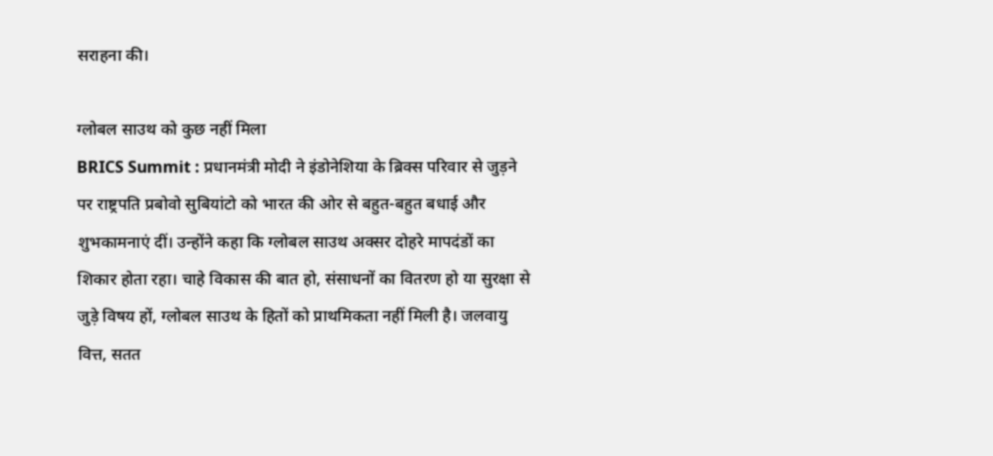सराहना की।

ग्लोबल साउथ को कुछ नहीं मिला
BRICS Summit : प्रधानमंत्री मोदी ने इंडोनेशिया के ब्रिक्स परिवार से जुड़ने पर राष्ट्रपति प्रबोवो सुबियांटो को भारत की ओर से बहुत-बहुत बधाई और शुभकामनाएं दीं। उन्होंने कहा कि ग्लोबल साउथ अक्सर दोहरे मापदंडों का शिकार होता रहा। चाहे विकास की बात हो, संसाधनों का वितरण हो या सुरक्षा से जुड़े विषय हों, ग्लोबल साउथ के हितों को प्राथमिकता नहीं मिली है। जलवायु वित्त, सतत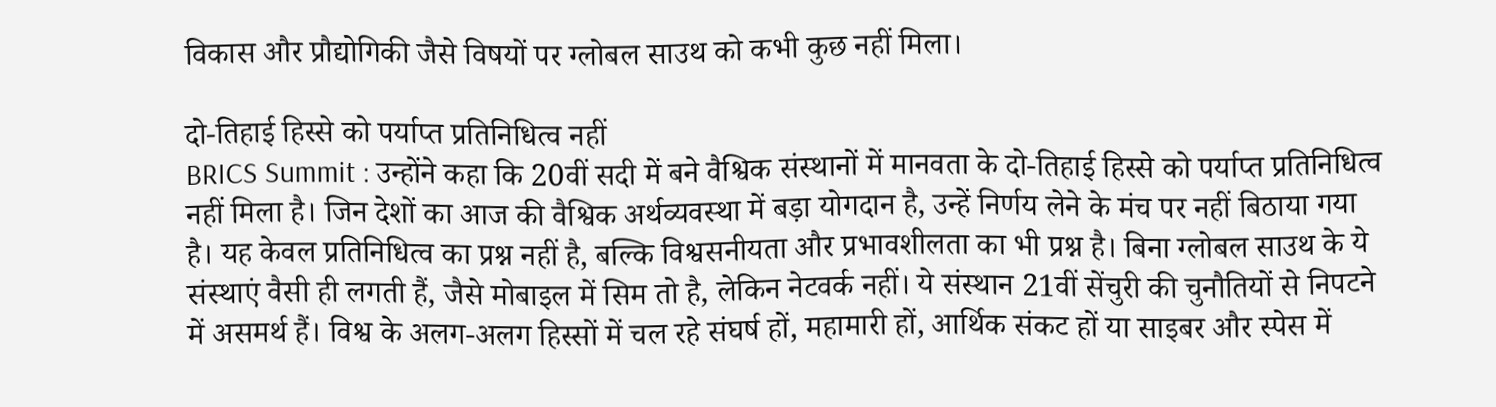विकास और प्रौद्योगिकी जैसे विषयों पर ग्लोबल साउथ को कभी कुछ नहीं मिला।

दो-तिहाई हिस्से को पर्याप्त प्रतिनिधित्व नहीं
BRICS Summit : उन्होंने कहा कि 20वीं सदी में बने वैश्विक संस्थानों में मानवता के दो-तिहाई हिस्से को पर्याप्त प्रतिनिधित्व नहीं मिला है। जिन देशों का आज की वैश्विक अर्थव्यवस्था में बड़ा योगदान है, उन्हें निर्णय लेने के मंच पर नहीं बिठाया गया है। यह केवल प्रतिनिधित्व का प्रश्न नहीं है, बल्कि विश्वसनीयता और प्रभावशीलता का भी प्रश्न है। बिना ग्लोबल साउथ के ये संस्थाएं वैसी ही लगती हैं, जैसे मोबाइल में सिम तो है, लेकिन नेटवर्क नहीं। ये संस्थान 21वीं सेंचुरी की चुनौतियों से निपटने में असमर्थ हैं। विश्व के अलग-अलग हिस्सों में चल रहे संघर्ष हों, महामारी हों, आर्थिक संकट हों या साइबर और स्पेस में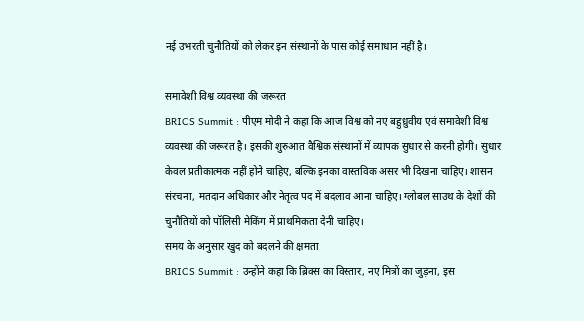नई उभरती चुनौतियों को लेकर इन संस्थानों के पास कोई समाधान नहीं है।

समावेशी विश्व व्यवस्था की जरूरत
BRICS Summit : पीएम मोदी ने कहा कि आज विश्व को नए बहुध्रुवीय एवं समावेशी विश्व व्यवस्था की जरूरत है। इसकी शुरुआत वैश्विक संस्थानों में व्यापक सुधार से करनी होगी। सुधार केवल प्रतीकात्मक नहीं होने चाहिए, बल्कि इनका वास्तविक असर भी दिखना चाहिए। शासन संरचना, मतदान अधिकार और नेतृत्व पद में बदलाव आना चाहिए। ग्लोबल साउथ के देशों की चुनौतियों को पॉलिसी मेकिंग में प्राथमिकता देनी चाहिए।
समय के अनुसार खुद को बदलने की क्षमता
BRICS Summit : उन्होंने कहा कि ब्रिक्स का विस्तार, नए मित्रों का जुड़ना, इस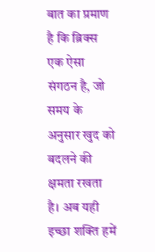बात का प्रमाण है कि ब्रिक्स एक ऐसा संगठन है, जो समय के अनुसार खुद को बदलने की क्षमता रखता है। अब यही इच्छा शक्ति हमें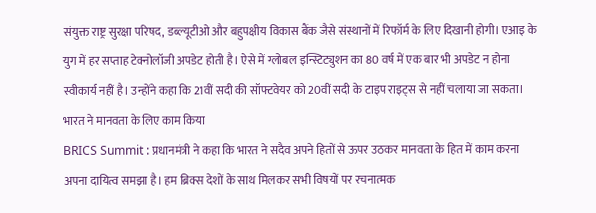संयुक्त राष्ट्र सुरक्षा परिषद, डब्ल्यूटीओ और बहुपक्षीय विकास बैंक जैसे संस्थानों में रिफॉर्म के लिए दिखानी होगी। एआइ के युग में हर सप्ताह टेक्नोलॉजी अपडेट होती है। ऐसे में ग्लोबल इन्स्टिट्युशन का 80 वर्ष में एक बार भी अपडेट न होना स्वीकार्य नहीं है। उन्होंने कहा कि 21वीं सदी की सॉफ्टवेयर को 20वीं सदी के टाइप राइट्स से नहीं चलाया जा सकता।
भारत ने मानवता के लिए काम किया
BRICS Summit : प्रधानमंत्री ने कहा कि भारत ने सदैव अपने हितों से ऊपर उठकर मानवता के हित में काम करना अपना दायित्व समझा है। हम ब्रिक्स देशों के साथ मिलकर सभी विषयों पर रचनात्मक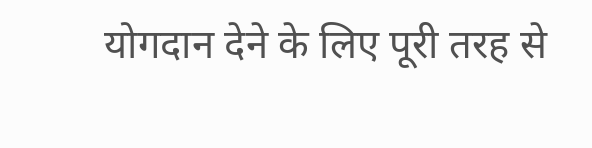योगदान देने के लिए पूरी तरह से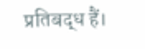प्रतिबद्ध हैं।